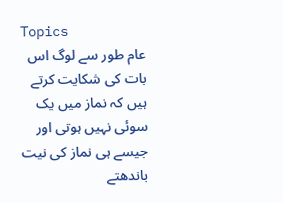Topics
عام طور سے لوگ اس بات کی شکایت کرتے ہیں کہ نماز میں یک سوئی نہیں ہوتی اور جیسے ہی نماز کی نیت باندھتے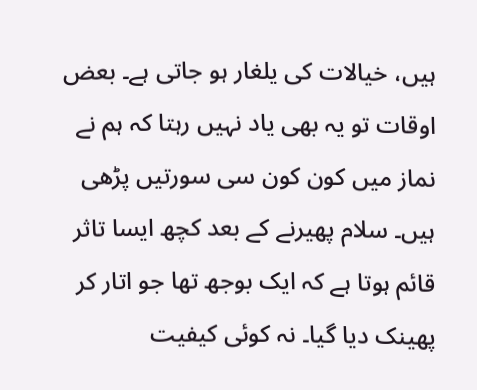ہیں، خیالات کی یلغار ہو جاتی ہے۔ بعض اوقات تو یہ بھی یاد نہیں رہتا کہ ہم نے نماز میں کون کون سی سورتیں پڑھی ہیں۔ سلام پھیرنے کے بعد کچھ ایسا تاثر قائم ہوتا ہے کہ ایک بوجھ تھا جو اتار کر پھینک دیا گیا۔ نہ کوئی کیفیت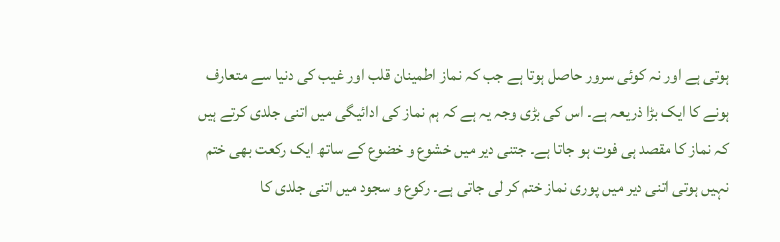ہوتی ہے اور نہ کوئی سرور حاصل ہوتا ہے جب کہ نماز اطمینان قلب اور غیب کی دنیا سے متعارف ہونے کا ایک بڑا ذریعہ ہے۔ اس کی بڑی وجہ یہ ہے کہ ہم نماز کی ادائیگی میں اتنی جلدی کرتے ہیں کہ نماز کا مقصد ہی فوت ہو جاتا ہے۔ جتنی دیر میں خشوع و خضوع کے ساتھ ایک رکعت بھی ختم نہیں ہوتی اتنی دیر میں پوری نماز ختم کر لی جاتی ہے۔ رکوع و سجود میں اتنی جلدی کا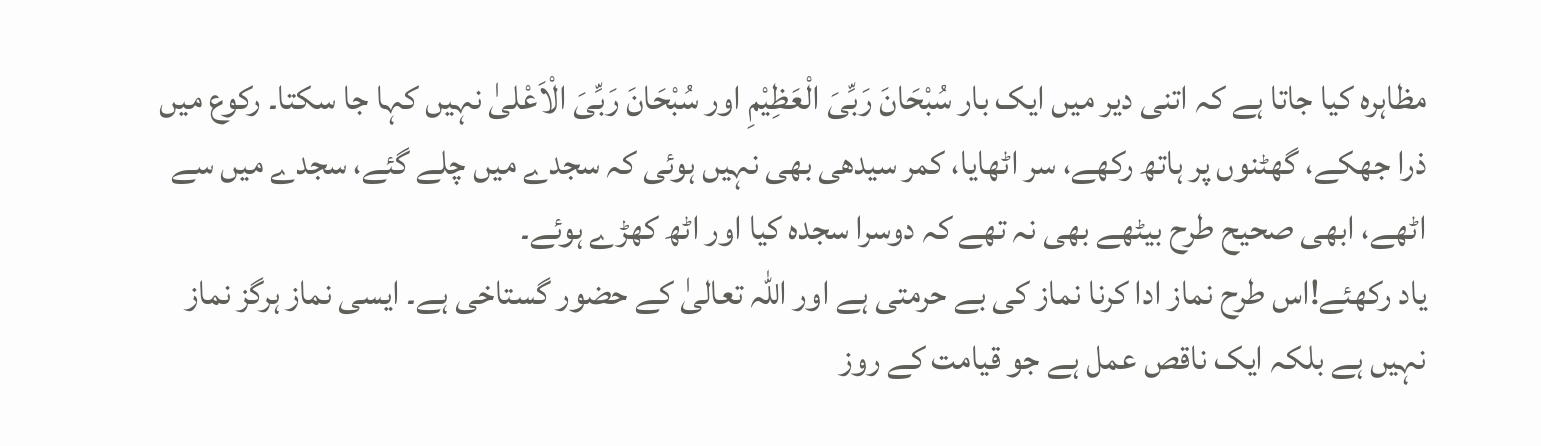مظاہرہ کیا جاتا ہے کہ اتنی دیر میں ایک بار سُبْحَانَ رَبِّیَ الْعَظِیْمِ اور سُبْحَانَ رَبِّیَ الْاَعْلیٰ نہیں کہا جا سکتا۔ رکوع میں ذرا جھکے، گھٹنوں پر ہاتھ رکھے، سر اٹھایا، کمر سیدھی بھی نہیں ہوئی کہ سجدے میں چلے گئے، سجدے میں سے اٹھے، ابھی صحیح طرح بیٹھے بھی نہ تھے کہ دوسرا سجدہ کیا اور اٹھ کھڑے ہوئے۔
یاد رکھئے!اس طرح نماز ادا کرنا نماز کی بے حرمتی ہے اور اللہ تعالیٰ کے حضور گستاخی ہے۔ ایسی نماز ہرگز نماز نہیں ہے بلکہ ایک ناقص عمل ہے جو قیامت کے روز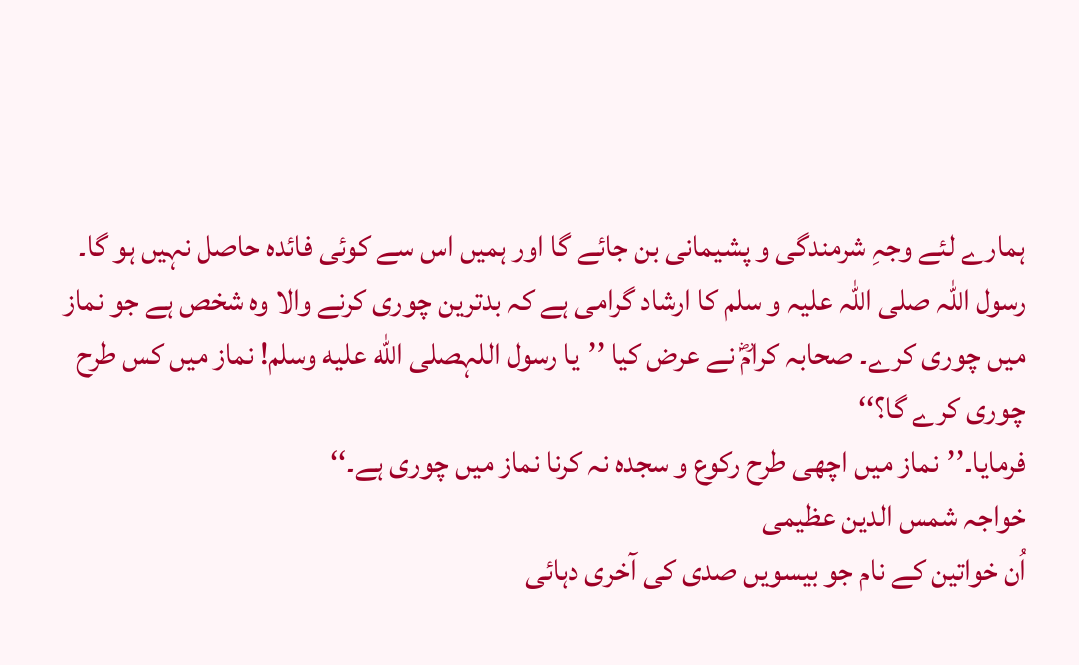ہمارے لئے وجہِ شرمندگی و پشیمانی بن جائے گا اور ہمیں اس سے کوئی فائدہ حاصل نہیں ہو گا۔
رسول اللہ صلی اللہ علیہ و سلم کا ارشاد گرامی ہے کہ بدترین چوری کرنے والا وہ شخص ہے جو نماز میں چوری کرے۔ صحابہ کرامؓ نے عرض کیا ’’یا رسول اللہصلى الله عليه وسلم! نماز میں کس طرح چوری کرے گا؟‘‘
فرمایا۔’’نماز میں اچھی طرح رکوع و سجدہ نہ کرنا نماز میں چوری ہے۔‘‘
خواجہ شمس الدین عظیمی
اُن خواتین کے نام جو بیسویں صدی کی آخری دہائی